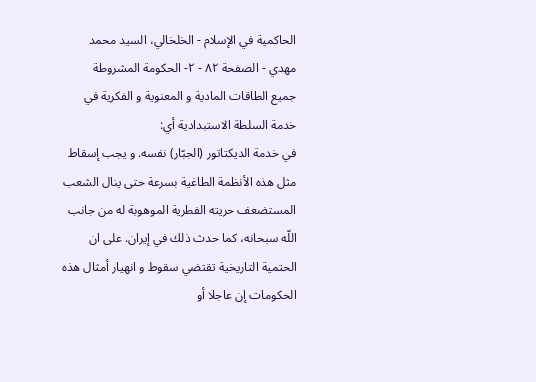الحاكمية في الإسلام - الخلخالي، السيد محمد مهدي - الصفحة ٨٢ - ٢- الحكومة المشروطة
جميع الطاقات المادية و المعنوية و الفكرية في خدمة السلطة الاستبدادية أي:
في خدمة الديكتاتور (الجبّار) نفسه. و يجب إسقاط مثل هذه الأنظمة الطاغية بسرعة حتى ينال الشعب المستضعف حريته الفطرية الموهوبة له من جانب اللّه سبحانه، كما حدث ذلك في إيران. على ان الحتمية التاريخية تقتضي سقوط و انهيار أمثال هذه الحكومات إن عاجلا أو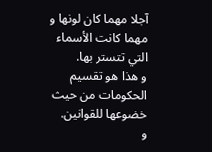آجلا مهما كان لونها و مهما كانت الأسماء التي تتستر بها.
و هذا هو تقسيم الحكومات من حيث خضوعها للقوانين.
و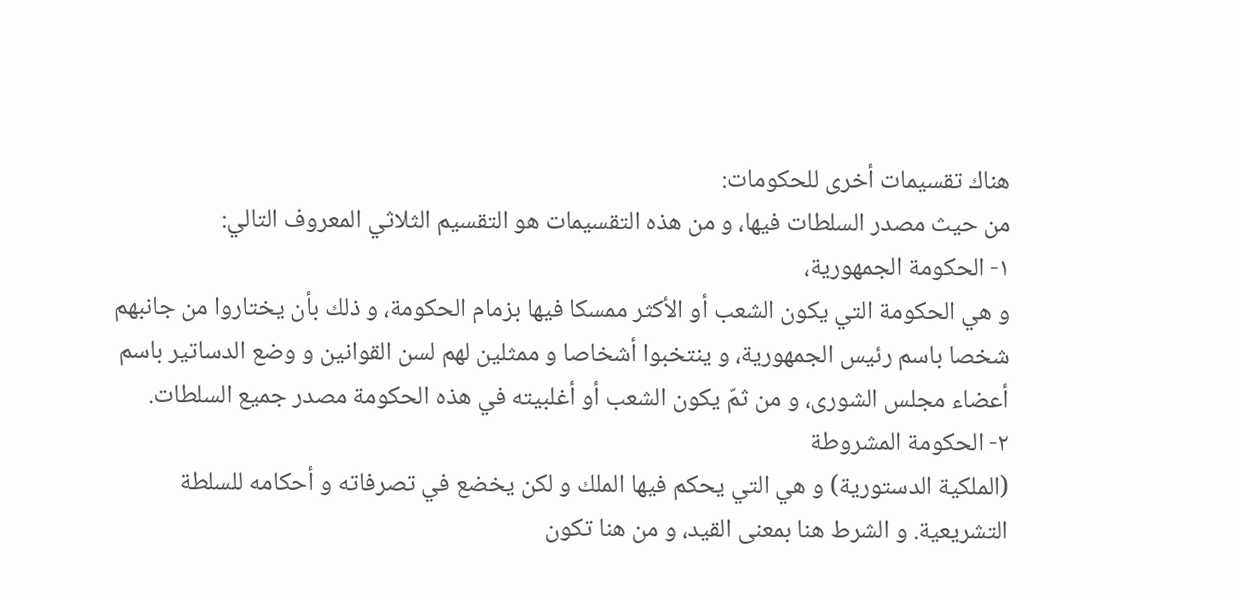هناك تقسيمات أخرى للحكومات:
من حيث مصدر السلطات فيها، و من هذه التقسيمات هو التقسيم الثلاثي المعروف التالي:
١- الحكومة الجمهورية،
و هي الحكومة التي يكون الشعب أو الأكثر ممسكا فيها بزمام الحكومة، و ذلك بأن يختاروا من جانبهم شخصا باسم رئيس الجمهورية، و ينتخبوا أشخاصا و ممثلين لهم لسن القوانين و وضع الدساتير باسم أعضاء مجلس الشورى، و من ثمّ يكون الشعب أو أغلبيته في هذه الحكومة مصدر جميع السلطات.
٢- الحكومة المشروطة
(الملكية الدستورية) و هي التي يحكم فيها الملك و لكن يخضع في تصرفاته و أحكامه للسلطة التشريعية. و الشرط هنا بمعنى القيد، و من هنا تكون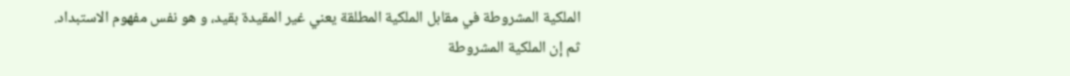الملكية المشروطة في مقابل الملكية المطلقة يعني غير المقيدة بقيد، و هو نفس مفهوم الاستبداد.
ثم إن الملكية المشروطة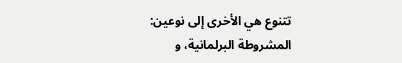تتنوع هي الأخرى إلى نوعين: المشروطة البرلمانية، و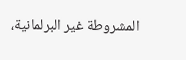المشروطة غير البرلمانية،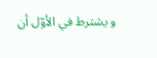و يشترط في الأوّل أن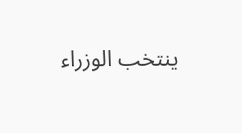ينتخب الوزراء